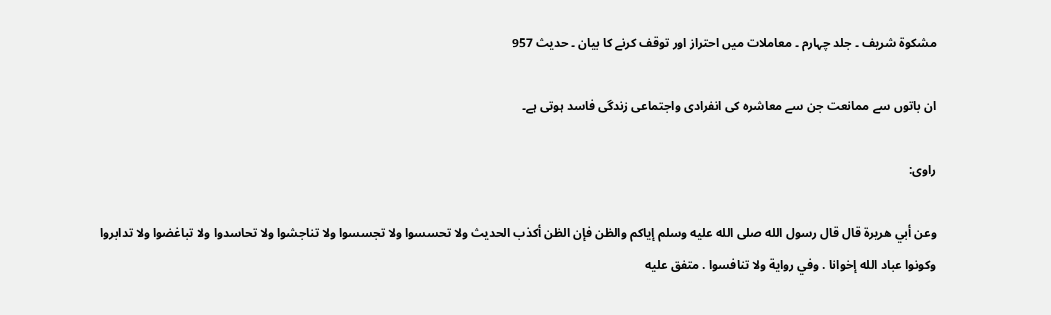مشکوۃ شریف ۔ جلد چہارم ۔ معاملات میں احتراز اور توقف کرنے کا بیان ۔ حدیث 957

ان باتوں سے ممانعت جن سے معاشرہ کی انفرادی واجتماعی زندگی فاسد ہوتی ہے۔

راوی:

وعن أبي هريرة قال قال رسول الله صلى الله عليه وسلم إياكم والظن فإن الظن أكذب الحديث ولا تحسسوا ولا تجسسوا ولا تناجشوا ولا تحاسدوا ولا تباغضوا ولا تدابروا وكونوا عباد الله إخوانا . وفي رواية ولا تنافسوا . متفق عليه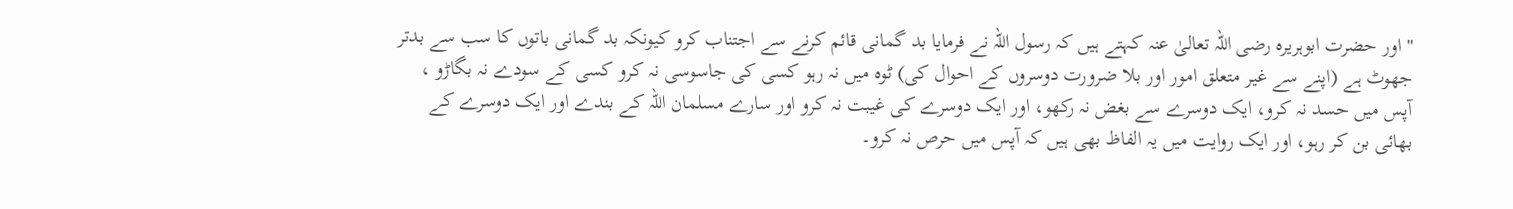" اور حضرت ابوہریرہ رضی اللہ تعالیٰ عنہ کہتے ہیں کہ رسول اللہ نے فرمایا بد گمانی قائم کرنے سے اجتناب کرو کیونکہ بد گمانی باتوں کا سب سے بدتر جھوٹ ہے (اپنے سے غیر متعلق امور اور بلا ضرورت دوسروں کے احوال کی) ٹوہ میں نہ رہو کسی کی جاسوسی نہ کرو کسی کے سودے نہ بگاڑو ، آپس میں حسد نہ کرو، ایک دوسرے سے بغض نہ رکھو، اور ایک دوسرے کی غیبت نہ کرو اور سارے مسلمان اللہ کے بندے اور ایک دوسرے کے بھائی بن کر رہو، اور ایک روایت میں یہ الفاظ بھی ہیں کہ آپس میں حرص نہ کرو۔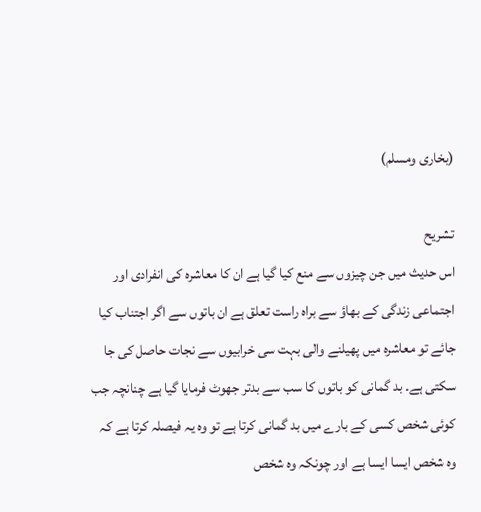(بخاری ومسلم)

تشریح
اس حدیث میں جن چیزوں سے منع کیا گیا ہے ان کا معاشرہ کی انفرادی اور اجتماعی زندگی کے بھاؤ سے براہ راست تعلق ہے ان باتوں سے اگر اجتناب کیا جائے تو معاشرہ میں پھیلنے والی بہت سی خرابیوں سے نجات حاصل کی جا سکتی ہے۔ بد گمانی کو باتوں کا سب سے بدتر جھوٹ فرمایا گیا ہے چنانچہ جب کوئی شخص کسی کے بارے میں بد گمانی کرتا ہے تو وہ یہ فیصلہ کرتا ہے کہ وہ شخص ایسا ایسا ہے اور چونکہ وہ شخص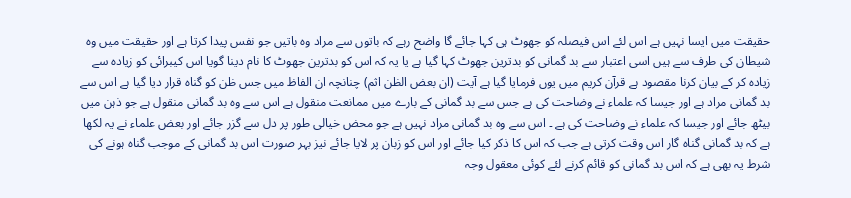حقیقت میں ایسا نہیں ہے اس لئے اس فیصلہ کو جھوٹ ہی کہا جائے گا واضح رہے کہ باتوں سے مراد وہ باتیں جو نفس پیدا کرتا ہے اور حقیقت میں وہ شیطان کی طرف سے ہیں اسی اعتبار سے بد گمانی کو بدترین جھوٹ کہا گیا ہے یا یہ کہ اس کو بدترین جھوٹ کا نام دینا گویا اس کیبرائی کو زیادہ سے زیادہ کر کے بیان کرنا مقصود ہے قرآن کریم میں یوں فرمایا گیا ہے آیت (ان بعض الظن اثم) چنانچہ ان الفاظ میں جس ظن کو گناہ قرار دیا گیا ہے اس سے بد گمانی مراد ہے اور جیسا کہ علماء نے وضاحت کی ہے جس سے بد گمانی کے بارے میں ممانعت منقول ہے اس سے وہ بد گمانی منقول ہے جو ذہن میں بیٹھ جائے اور جیسا کہ علماء نے وضاحت کی ہے ۔ اس سے وہ بد گمانی مراد نہیں ہے جو محض خیالی طور پر دل سے گزر جائے اور بعض علماء نے یہ لکھا ہے کہ بد گمانی گناہ گار اس وقت کرتی ہے جب کہ اس کا ذکر کیا جائے اور اس کو زبان پر لایا جائے نیز بہر صورت اس بد گمانی کے موجب گناہ ہونے کی شرط یہ بھی ہے کہ اس بد گمانی کو قائم کرنے لئے کوئی معقول وجہ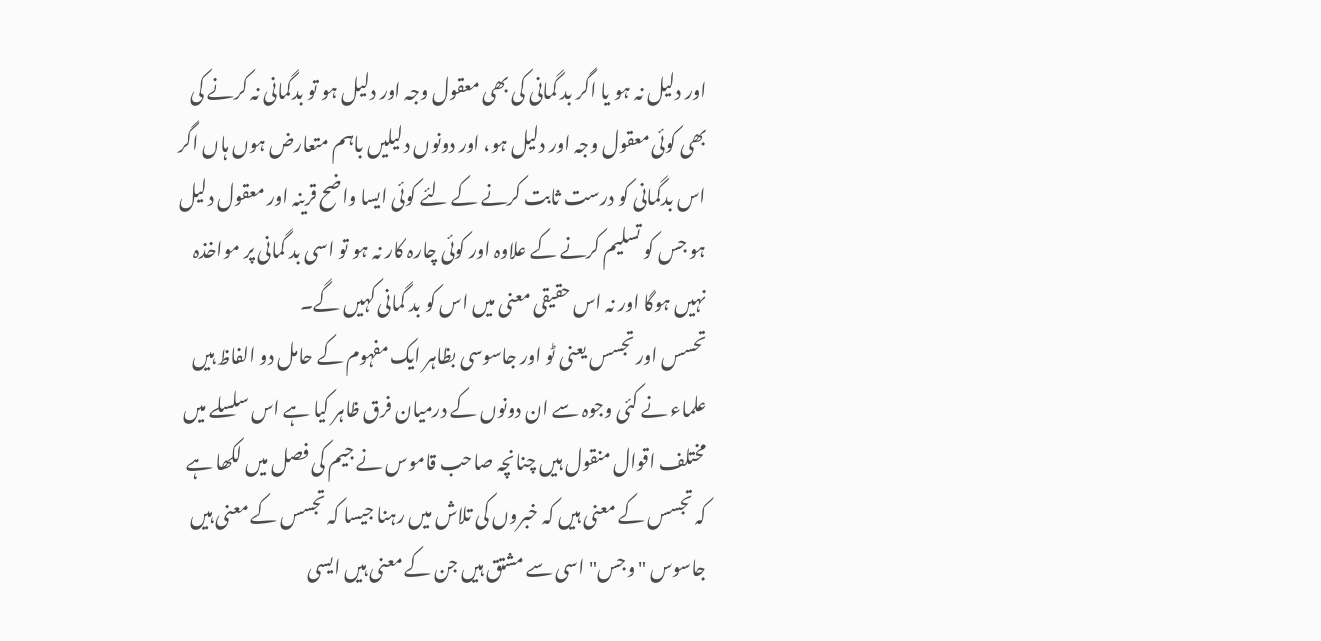اور دلیل نہ ہو یا اگر بد گمانی کی بھی معقول وجہ اور دلیل ہو تو بدگمانی نہ کرنے کی بھی کوئی معقول وجہ اور دلیل ہو، اور دونوں دلیلیں باہم متعارض ہوں ہاں اگر اس بدگمانی کو درست ثابت کرنے کے لئے کوئی ایسا واضح قرینہ اور معقول دلیل ہو جس کو تسلیم کرنے کے علاوہ اور کوئی چارہ کار نہ ہو تو اسی بد گمانی پر مواخذہ نہیں ہوگا اور نہ اس حقیقی معنی میں اس کو بد گمانی کہیں گے۔
تحسس اور تجسس یعنی ٹو اور جاسوسی بظاہر ایک مفہوم کے حامل دو الفاظ ہیں علماء نے کئی وجوہ سے ان دونوں کے درمیان فرق ظاہر کیا ہے اس سلسلے میں مختلف اقوال منقول ہیں چنانچہ صاحب قاموس نے جیم کی فصل میں لکھا ہے کہ تجسس کے معنی ہیں کہ خبروں کی تلاش میں رہنا جیسا کہ تجسس کے معنی ہیں جاسوس "وجس" اسی سے مشتق ہیں جن کے معنی ہیں ایسی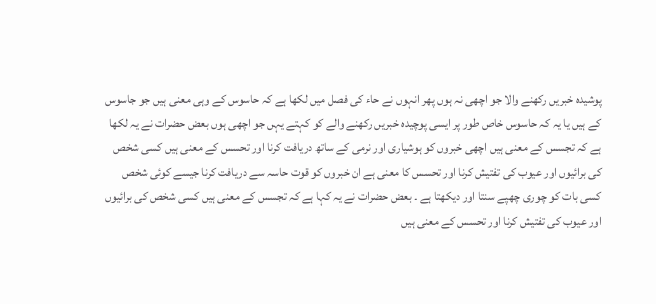پوشیدہ خبریں رکھنے والا جو اچھی نہ ہوں پھر انہوں نے حاء کی فصل میں لکھا ہے کہ حاسوس کے وہی معنی ہیں جو جاسوس کے ہیں یا یہ کہ حاسوس خاص طور پر ایسی پوچیدہ خبریں رکھنے والے کو کہتے یہں جو اچھی ہوں بعض حضرات نے یہ لکھا ہے کہ تجسس کے معنی ہیں اچھی خبروں کو ہوشیاری اور نرمی کے ساتھ دریافت کرنا اور تحسس کے معنی ہیں کسی شخص کی برائیوں اور عیوب کی تفتیش کرنا اور تحسس کا معنی ہے ان خبروں کو قوت حاسہ سے دریافت کرنا جیسے کوئی شخص کسی بات کو چوری چھپے سنتا اور دیکھتا ہے ۔ بعض حضرات نے یہ کہا ہے کہ تجسس کے معنی ہیں کسی شخص کی برائیوں اور عیوب کی تفتیش کرنا اور تحسس کے معنی ہیں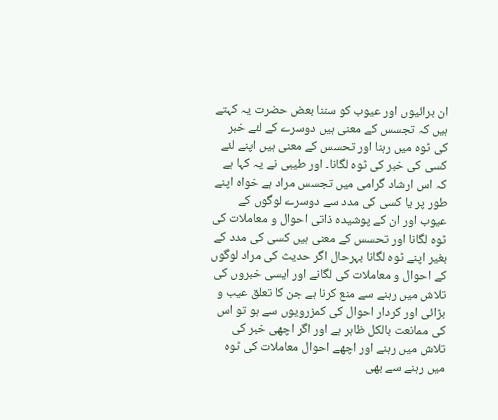ان برائیوں اور عیوب کو سننا بعض حضرت یہ کہتے ہیں کہ تجسس کے معنی ہیں دوسرے کے لئے خبر کی ٹوہ میں رہنا اور تحسس کے معنی ہیں اپنے لئے کسی کی خبر کی ٹوہ لگانا۔ اور طیبی نے یہ کہا ہے کہ اس ارشاد گرامی میں تجسس مراد ہے خواہ اپنے طور پر یا کسی کی مدد سے دوسرے لوگوں کے عیوب اور ان کے پوشیدہ ذاتی احوال و معاملات کی ٹوہ لگانا اور تحسس کے معنی ہیں کسی کی مدد کے بغیر اپنے ٹوہ لگانا بہرحال اگر حدیث کی مراد لوگوں کے احوال و معاملات کی لگانے اور ایسی خبروں کی تلاش میں رہنے سے منع کرنا ہے جن کا تعلق عیب و بڑائی اور کردار احوال کی کمزرویوں سے ہو تو اس کی ممانعت بالکل ظاہر ہے اور اگر اچھی خبر کی تلاش میں رہنے اور اچھے احوال معاملات کی ٹوہ میں رہنے سے بھی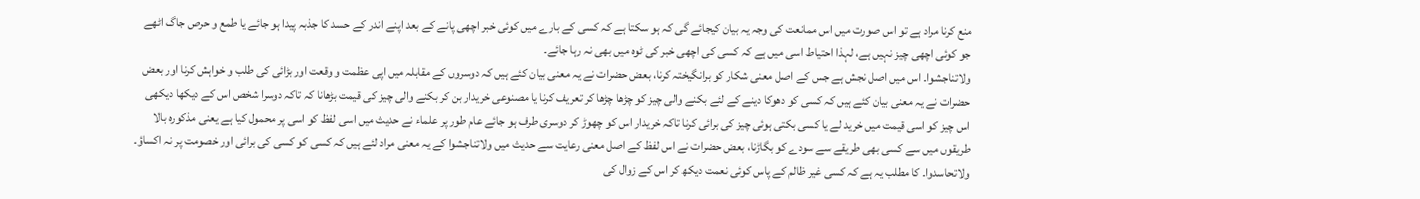منع کرنا مراد ہے تو اس صورت میں اس ممانعت کی وجہ یہ بیان کیجائے گی کہ ہو سکتا ہے کہ کسی کے بارے میں کوئی خبر اچھی پانے کے بعد اپنے اندر کے حسد کا جذبہ پیدا ہو جائے یا طمع و حرص جاگ اٹھے جو کوئی اچھی چیز نہیں ہے، لہذا احتیاط اسی میں ہے کہ کسی کی اچھی خبر کی ٹوہ میں بھی نہ رہا جائے۔
ولاتناجشوا۔ اس میں اصل نجش ہے جس کے اصل معنی شکار کو برانگیختہ کرنا، بعض حضرات نے یہ معنی بیان کئے ہیں کہ دوسروں کے مقابلہ میں اپی عظمت و وقعت اور بڑائی کی طلب و خواہش کرنا اور بعض حضرات نے یہ معنی بیان کئے ہیں کہ کسی کو دھوکا دینے کے لئے بکنے والی چیز کو چڑھا چڑھا کر تعریف کرنا یا مصنوعی خریدار بن کر بکنے والی چیز کی قیمت بڑھانا کہ تاکہ دوسرا شخص اس کے دیکھا دیکھی اس چیز کو اسی قیمت میں خرید لے یا کسی بکتی ہوئی چیز کی برائی کرنا تاکہ خریدار اس کو چھوڑ کر دوسری طرف ہو جائے عام طور پر علماء نے حدیث میں اسی لفظ کو اسی پر محمول کیا ہے یعنی مذکورہ بالا طریقوں میں سے کسی بھی طریقے سے سودے کو بگاڑنا، بعض حضرات نے اس لفظ کے اصل معنی رعایت سے حدیث میں ولاتناجشوا کے یہ معنی مراد لئے ہیں کہ کسی کو کسی کی برائی اور خصومت پر نہ اکساؤ۔
ولاتحاسدوا۔ کا مطلب یہ ہے کہ کسی غیر ظالم کے پاس کوئی نعمت دیکھ کر اس کے زوال کی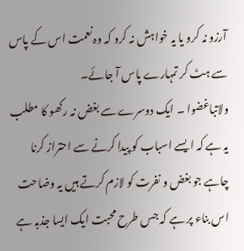آرزو نہ کرو یا یہ خواہش نہ کرو کہ وہ نعمت اس کے پاس سے ہٹ کر تمہارے پاس آ جائے۔
ولاتباغضوا ۔ ایک دوسرے سے بغض نہ رکھو کا مطلب یہ ہے کہ ایسے اسباب کو پیدا کرنے سے احتراز کرنا چاہے جو بغض و نفرت کو لازم کرتے ہیں یہ وضاحت اس بناء پر ہے کہ جس طرح محبت ایک ایسا جذبہ ہے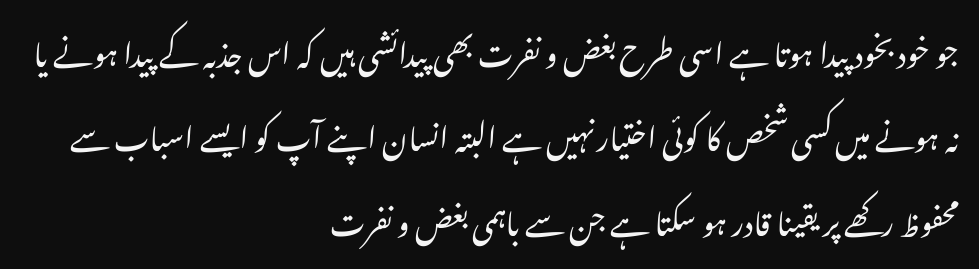جو خود بخود پیدا ہوتا ہے اسی طرح بغض و نفرت بھی پیدائشی ہیں کہ اس جذبہ کے پیدا ہونے یا نہ ہونے میں کسی شخص کا کوئی اختیار نہیں ہے البتہ انسان اپنے آپ کو ایسے اسباب سے محفوظ رکھے پر یقینا قادر ہو سکتا ہے جن سے باہمی بغض و نفرت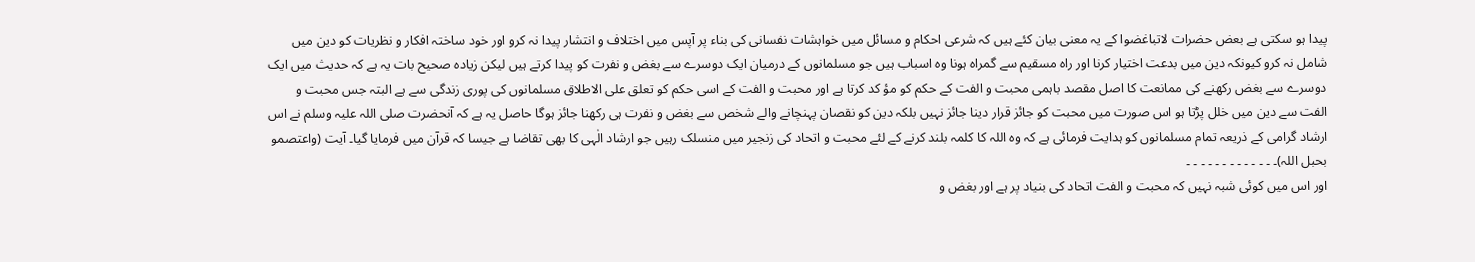پیدا ہو سکتی ہے بعض حضرات لاتباغضوا کے یہ معنی بیان کئے ہیں کہ شرعی احکام و مسائل میں خواہشات نفسانی کی بناء پر آپس میں اختلاف و انتشار پیدا نہ کرو اور خود ساختہ افکار و نظریات کو دین میں شامل نہ کرو کیونکہ دین میں بدعت اختیار کرنا اور راہ مسقیم سے گمراہ ہونا وہ اسباب ہیں جو مسلمانوں کے درمیان ایک دوسرے سے بغض و نفرت کو پیدا کرتے ہیں لیکن زیادہ صحیح بات یہ ہے کہ حدیث میں ایک دوسرے سے بغض رکھنے کی ممانعت کا اصل مقصد باہمی محبت و الفت کے حکم کو مؤ کد کرتا ہے اور محبت و الفت کے اسی حکم کو تعلق علی الاطلاق مسلمانوں کی پوری زندگی سے ہے البتہ جس محبت و الفت سے دین میں خلل پڑتا ہو اس صورت میں محبت کو جائز قرار دینا جائز نہیں بلکہ دین کو نقصان پہنچانے والے شخص سے بغض و نفرت ہی رکھنا جائز ہوگا حاصل یہ ہے کہ آنحضرت صلی اللہ علیہ وسلم نے اس ارشاد گرامی کے ذریعہ تمام مسلمانوں کو ہدایت فرمائی ہے کہ وہ اللہ کا کلمہ بلند کرنے کے لئے محبت و اتحاد کی زنجیر میں منسلک رہیں جو ارشاد الٰہی کا بھی تقاضا ہے جیسا کہ قرآن میں فرمایا گیا۔ آیت (واعتصمو بحبل اللہ)۔ ۔ ۔ ۔ ۔ ۔ ۔ ۔ ۔ ۔ ۔ ۔ ۔
اور اس میں کوئی شبہ نہیں کہ محبت و الفت اتحاد کی بنیاد پر ہے اور بغض و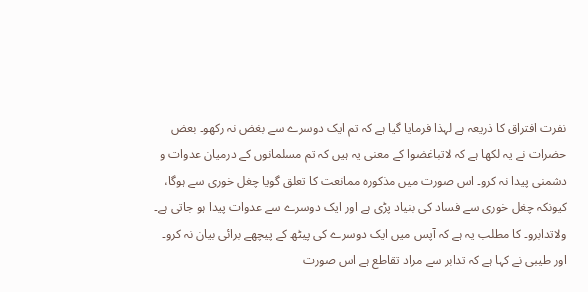نفرت افتراق کا ذریعہ ہے لہذا فرمایا گیا ہے کہ تم ایک دوسرے سے بغض نہ رکھو۔ بعض حضرات نے یہ لکھا ہے کہ لاتباغضوا کے معنی یہ ہیں کہ تم مسلمانوں کے درمیان عدوات و دشمنی پیدا نہ کرو۔ اس صورت میں مذکورہ ممانعت کا تعلق گویا چغل خوری سے ہوگا، کیونکہ چغل خوری سے فساد کی بنیاد پڑی ہے اور ایک دوسرے سے عدوات پیدا ہو جاتی ہے۔
ولاتدابرو۔ کا مطلب یہ ہے کہ آپس میں ایک دوسرے کی پیٹھ کے پیچھے برائی بیان نہ کرو۔ اور طیبی نے کہا ہے کہ تدابر سے مراد تقاطع ہے اس صورت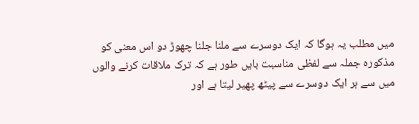میں مطلب یہ ہوگا کہ ایک دوسرے سے ملنا جلنا چھوڑ دو اس معنی کو مذکورہ جملہ سے لفظی مناسبت بایں طور ہے کہ ترک ملاقات کرنے والوں میں سے ہر ایک دوسرے سے پیٹھ پھیر لیتا ہے اور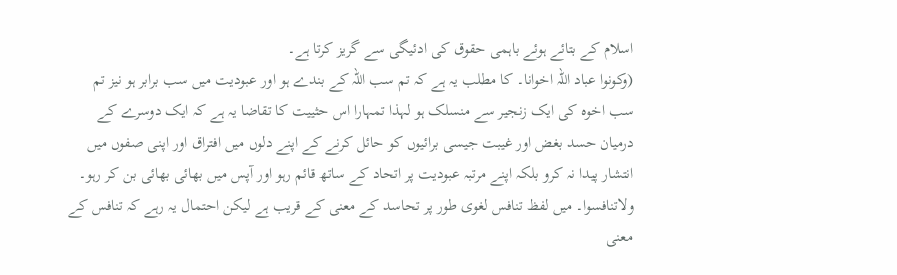اسلام کے بتائے ہوئے باہمی حقوق کی ادئیگی سے گریز کرتا ہے۔
(وکونوا عباد اللہ اخوانا۔ کا مطلب یہ ہے کہ تم سب اللہ کے بندے ہو اور عبودیت میں سب برابر ہو نیز تم سب اخوہ کی ایک زنجیر سے منسلک ہو لہذا تمہارا اس حثییت کا تقاضا یہ ہے کہ ایک دوسرے کے درمیان حسد بغض اور غیبت جیسی برائیوں کو حائل کرنے کے اپنے دلوں میں افتراق اور اپنی صفوں میں انتشار پیدا نہ کرو بلکہ اپنے مرتبہ عبودیت پر اتحاد کے ساتھ قائم رہو اور آپس میں بھائی بھائی بن کر رہو۔
ولاتنافسوا۔ میں لفظ تنافس لغوی طور پر تحاسد کے معنی کے قریب ہے لیکن احتمال یہ رہے کہ تنافس کے معنی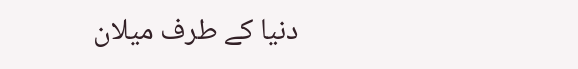دنیا کے طرف میلان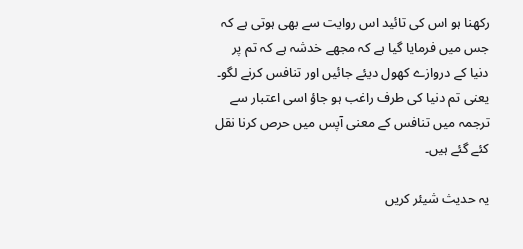رکھنا ہو اس کی تائید اس روایت سے بھی ہوتی ہے کہ جس میں فرمایا گیا ہے کہ مجھے خدشہ ہے کہ تم پر دنیا کے دروازے کھول دیئے جائیں اور تنافس کرنے لگو۔ یعنی تم دنیا کی طرف راغب ہو جاؤ اسی اعتبار سے ترجمہ میں تنافس کے معنی آپس میں حرص کرنا نقل کئے گئے ہیں۔

یہ حدیث شیئر کریں